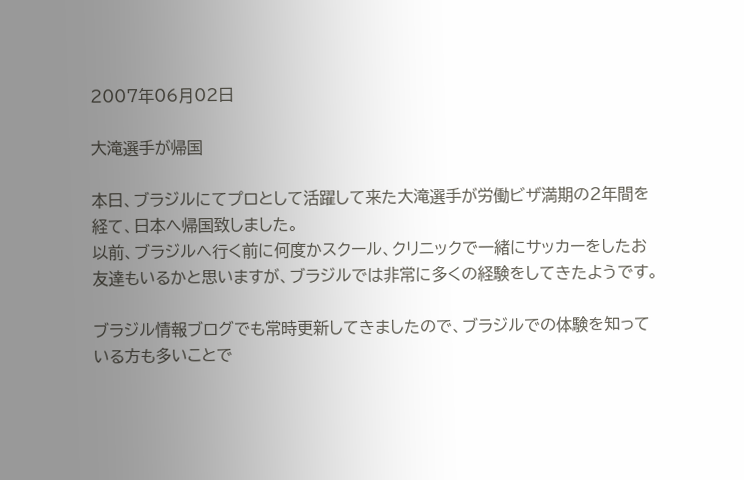2007年06月02日

大滝選手が帰国

本日、ブラジルにてプロとして活躍して来た大滝選手が労働ビザ満期の2年間を経て、日本へ帰国致しました。
以前、ブラジルへ行く前に何度かスクール、クリニックで一緒にサッカーをしたお友達もいるかと思いますが、ブラジルでは非常に多くの経験をしてきたようです。

ブラジル情報ブログでも常時更新してきましたので、ブラジルでの体験を知っている方も多いことで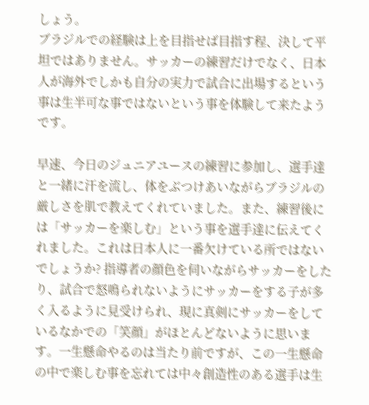しょう。
ブラジルでの経験は上を目指せば目指す程、決して平坦ではありません。サッカーの練習だけでなく、日本人が海外でしかも自分の実力で試合に出場するという事は生半可な事ではないという事を体験して来たようです。

早速、今日のジュニアユースの練習に参加し、選手達と一緒に汗を流し、体をぶつけあいながらブラジルの厳しさを肌で教えてくれていました。また、練習後には「サッカーを楽しむ」という事を選手達に伝えてくれました。これは日本人に一番欠けている所ではないでしょうか? 指導者の顔色を伺いながらサッカーをしたり、試合で怒鳴られないようにサッカーをする子が多く入るように見受けられ、現に真剣にサッカーをしているなかでの「笑顔」がほとんどないように思います。一生懸命やるのは当たり前ですが、この一生懸命の中で楽しむ事を忘れては中々創造性のある選手は生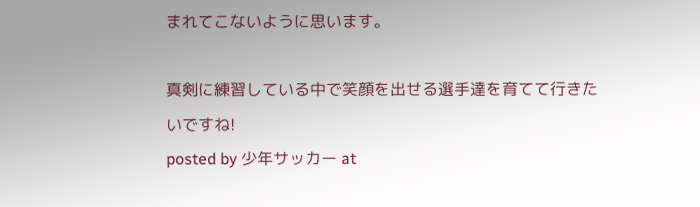まれてこないように思います。

真剣に練習している中で笑顔を出せる選手達を育てて行きたいですね!
posted by 少年サッカー at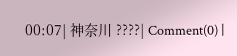00:07| 神奈川 ????| Comment(0) |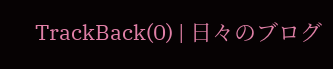TrackBack(0) | 日々のブログ